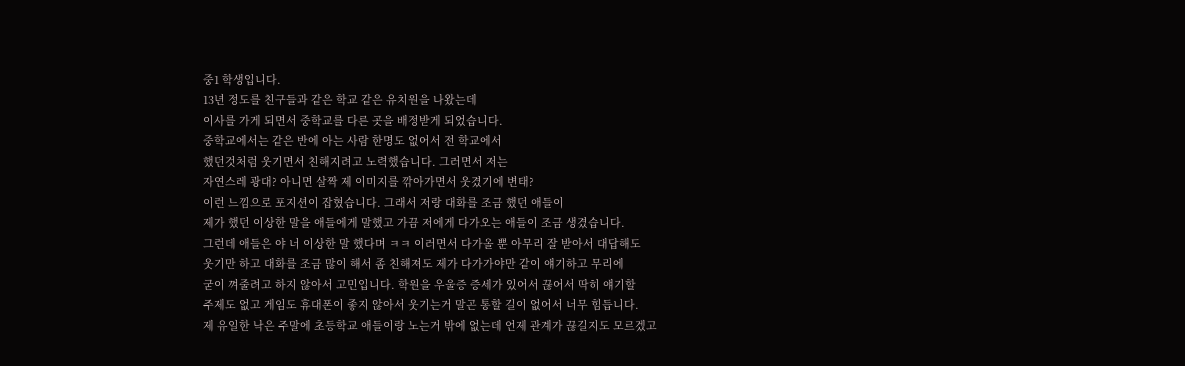중1 학생입니다.
13년 정도를 친구들과 같은 학교 같은 유치원을 나왔는데
이사를 가게 되면서 중학교를 다른 곳을 배정받게 되었습니다.
중학교에서는 같은 반에 아는 사람 한명도 없어서 전 학교에서
했던것처럼 웃기면서 친해지려고 노력했습니다. 그러면서 저는
자연스레 광대? 아니면 살짝 제 이미지를 깎아가면서 웃겼기에 변태?
이런 느낌으로 포지션이 잡혔습니다. 그래서 저랑 대화를 조금 했던 애들이
제가 했던 이상한 말을 애들에게 말했고 가끔 저에게 다가오는 애들이 조금 생겼습니다.
그런데 애들은 야 너 이상한 말 했다며 ㅋㅋ 이러면서 다가올 뿐 아무리 잘 받아서 대답해도
웃기만 하고 대화를 조금 많이 해서 좀 친해져도 제가 다가가야만 같이 얘기하고 무리에
굳이 껴줄려고 하지 않아서 고민입니다. 학원을 우울증 증세가 있어서 끊어서 딱히 얘기할
주제도 없고 게임도 휴대폰이 좋지 않아서 웃기는거 말곤 통할 길이 없어서 너무 힘듭니다.
제 유일한 낙은 주말에 초등학교 애들이랑 노는거 밖에 없는데 언제 관계가 끊길지도 모르겠고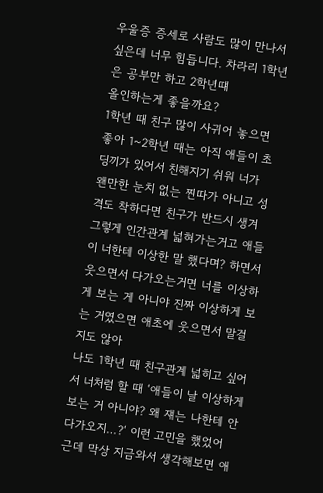우울증 증세로 사람도 많이 만나서 싶은데 너무 힘듭니다. 차라리 1학년은 공부만 하고 2학년떄
올인하는게 좋을까요?
1학년 때 친구 많이 사귀어 놓으면 좋아 1~2학년 때는 아직 애들이 초딩끼가 있어서 친해지기 쉬워 너가 왠만한 눈치 없는 찐따가 아니고 성격도 착하다면 친구가 반드시 생겨 그렇게 인간관계 넓혀가는거고 애들이 너한테 이상한 말 했다며? 하면서 웃으면서 다가오는거면 너를 이상하게 보는 게 아니야 진짜 이상하게 보는 거였으면 애초에 웃으면서 말걸지도 않아
나도 1학년 때 친구관계 넓히고 싶어서 너처럼 할 때 ‘애들이 날 이상하게 보는 거 아니야? 왜 쟤는 나한테 안 다가오지…?‘ 이런 고민을 했었어 근데 막상 지금와서 생각해보면 애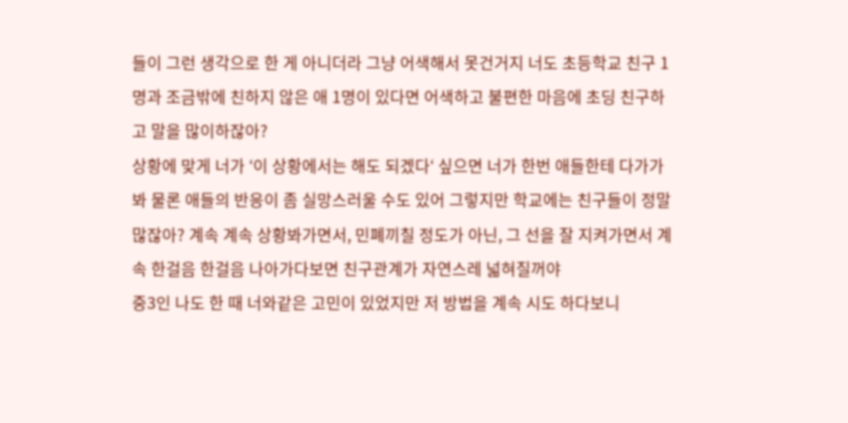들이 그런 생각으로 한 게 아니더라 그냥 어색해서 못건거지 너도 초등학교 친구 1명과 조금밖에 친하지 않은 애 1명이 있다면 어색하고 불편한 마음에 초딩 친구하고 말을 많이하잖아?
상황에 맞게 너가 ‘이 상황에서는 해도 되겠다‘ 싶으면 너가 한번 애들한테 다가가봐 물론 애들의 반응이 좀 실망스러울 수도 있어 그렇지만 학교에는 친구들이 정말 많잖아? 계속 계속 상황봐가면서, 민폐끼칠 정도가 아닌, 그 선을 잘 지켜가면서 계속 한걸음 한걸음 나아가다보면 친구관계가 자연스레 넓혀질꺼야
중3인 나도 한 때 너와같은 고민이 있었지만 저 방법을 계속 시도 하다보니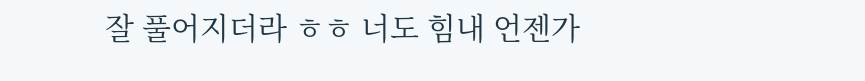잘 풀어지더라 ㅎㅎ 너도 힘내 언젠가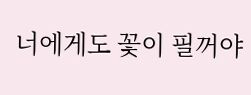너에게도 꽃이 필꺼야